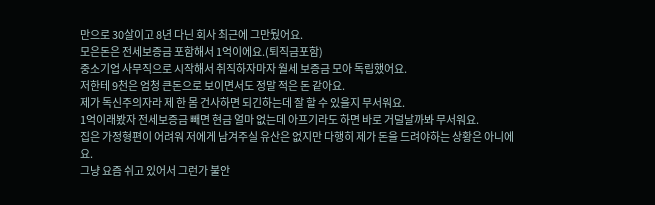만으로 30살이고 8년 다닌 회사 최근에 그만뒀어요.
모은돈은 전세보증금 포함해서 1억이에요.(퇴직금포함)
중소기업 사무직으로 시작해서 취직하자마자 월세 보증금 모아 독립했어요.
저한테 9천은 엄청 큰돈으로 보이면서도 정말 적은 돈 같아요.
제가 독신주의자라 제 한 몸 건사하면 되긴하는데 잘 할 수 있을지 무서워요.
1억이래봤자 전세보증금 빼면 현금 얼마 없는데 아프기라도 하면 바로 거덜날까봐 무서워요.
집은 가정형편이 어려워 저에게 남겨주실 유산은 없지만 다행히 제가 돈을 드려야하는 상황은 아니에요.
그냥 요즘 쉬고 있어서 그런가 불안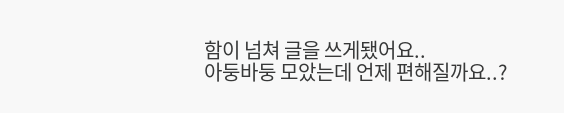함이 넘쳐 글을 쓰게됐어요..
아둥바둥 모았는데 언제 편해질까요..?